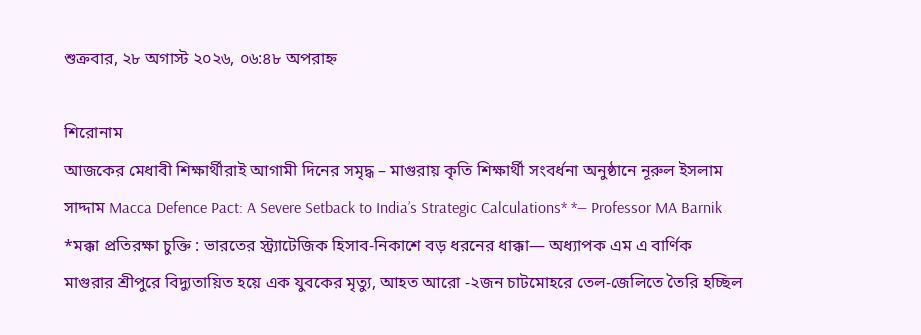শুক্রবার, ২৮ অগাস্ট ২০২৬, ০৬:৪৮ অপরাহ্ন

শিরোনাম
আজকের মেধাবী শিক্ষার্থীরাই আগামী দিনের সমৃদ্ধ – মাগুরায় কৃতি শিক্ষার্থী সংবর্ধনা অনুষ্ঠানে নূরুল ইসলাম সাদ্দাম Macca Defence Pact: A Severe Setback to India’s Strategic Calculations* *— Professor MA Barnik *মক্কা প্রতিরক্ষা চুক্তি : ভারতের স্ট্র্যাটেজিক হিসাব-নিকাশে বড় ধরনের ধাক্কা— অধ্যাপক এম এ বার্ণিক মাগুরার শ্রীপুরে বিদ্যুতায়িত হয়ে এক যুবকের মৃত্যু, আহত আরো -২জন চাটমোহরে তেল-জেলিতে তৈরি হচ্ছিল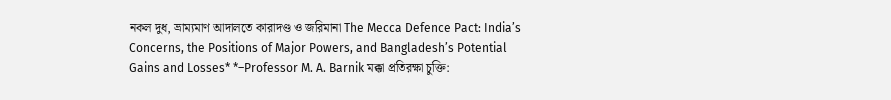নকল দুধ, ভ্রাম্যমাণ আদালতে কারাদণ্ড ও জরিমানা The Mecca Defence Pact: India’s Concerns, the Positions of Major Powers, and Bangladesh’s Potential Gains and Losses* *–Professor M. A. Barnik মক্কা প্রতিরক্ষা চুক্তি: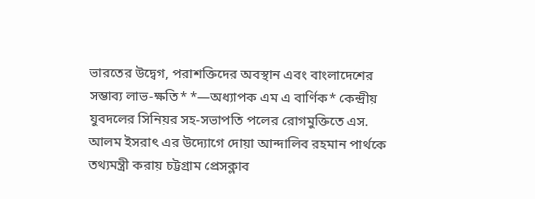ভারতের উদ্বেগ, পরাশক্তিদের অবস্থান এবং বাংলাদেশের সম্ভাব্য লাভ-ক্ষতি* *—অধ্যাপক এম এ বার্ণিক* কেন্দ্রীয় যুবদলের সিনিয়র সহ-সভাপতি পলের রোগমুক্তিতে এস. আলম ইসরাৎ এর উদ্যোগে দোয়া আন্দালিব রহমান পার্থকে তথ্যমন্ত্রী করায় চট্টগ্রাম প্রেসক্লাব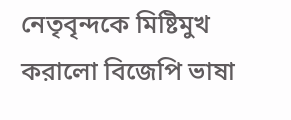নেতৃবৃন্দকে মিষ্টিমুখ করালো বিজেপি ভাষা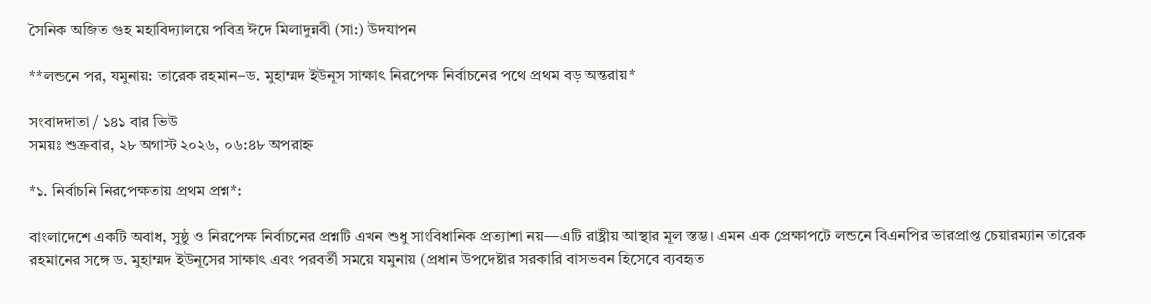সৈনিক অজিত গুহ মহাবিদ্যালয়ে পবিত্র ঈদে মিলাদুন্নবী (সা:) উদযাপন

**লন্ডনে পর, যমুনায়: তারেক রহমান–ড. মুহাম্মদ ইউনূস সাক্ষাৎ নিরপেক্ষ নির্বাচনের পথে প্রথম বড় অন্তরায়*

সংবাদদাতা / ১৪১ বার ভিউ
সময়ঃ শুক্রবার, ২৮ অগাস্ট ২০২৬, ০৬:৪৮ অপরাহ্ন

*১. নির্বাচনি নিরপেক্ষতায় প্রথম প্রশ্ন*:

বাংলাদেশে একটি অবাধ, সুষ্ঠু ও নিরপেক্ষ নির্বাচনের প্রশ্নটি এখন শুধু সাংবিধানিক প্রত্যাশা নয়—এটি রাষ্ট্রীয় আস্থার মূল স্তম্ভ। এমন এক প্রেক্ষাপটে লন্ডনে বিএনপির ভারপ্রাপ্ত চেয়ারম্যান তারেক রহমানের সঙ্গে ড. মুহাম্মদ ইউনূসের সাক্ষাৎ এবং পরবর্তী সময়ে যমুনায় (প্রধান উপদেষ্টার সরকারি বাসভবন হিসেবে ব্যবহৃত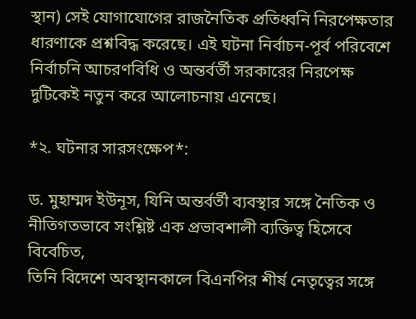স্থান) সেই যোগাযোগের রাজনৈতিক প্রতিধ্বনি নিরপেক্ষতার ধারণাকে প্রশ্নবিদ্ধ করেছে। এই ঘটনা নির্বাচন-পূর্ব পরিবেশে নির্বাচনি আচরণবিধি ও অন্তর্বর্তী সরকারের নিরপেক্ষ
দুটিকেই নতুন করে আলোচনায় এনেছে।

*২. ঘটনার সারসংক্ষেপ*:

ড. মুহাম্মদ ইউনূস, যিনি অন্তর্বর্তী ব্যবস্থার সঙ্গে নৈতিক ও নীতিগতভাবে সংশ্লিষ্ট এক প্রভাবশালী ব্যক্তিত্ব হিসেবে বিবেচিত,
তিনি বিদেশে অবস্থানকালে বিএনপির শীর্ষ নেতৃত্বের সঙ্গে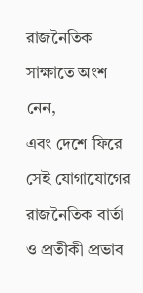রাজনৈতিক সাক্ষাতে অংশ নেন,
এবং দেশে ফিরে সেই যোগাযোগের রাজনৈতিক বার্তা ও প্রতীকী প্রভাব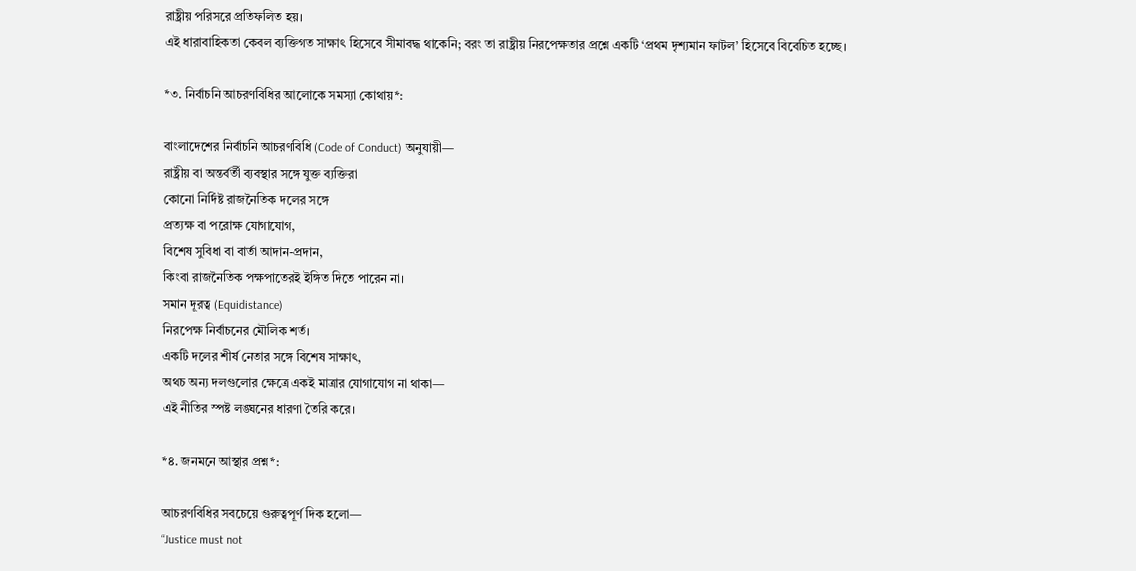রাষ্ট্রীয় পরিসরে প্রতিফলিত হয়।
এই ধারাবাহিকতা কেবল ব্যক্তিগত সাক্ষাৎ হিসেবে সীমাবদ্ধ থাকেনি; বরং তা রাষ্ট্রীয় নিরপেক্ষতার প্রশ্নে একটি ‘প্রথম দৃশ্যমান ফাটল’ হিসেবে বিবেচিত হচ্ছে।

*৩. নির্বাচনি আচরণবিধির আলোকে সমস্যা কোথায়*:

বাংলাদেশের নির্বাচনি আচরণবিধি (Code of Conduct) অনুযায়ী—
রাষ্ট্রীয় বা অন্তর্বর্তী ব্যবস্থার সঙ্গে যুক্ত ব্যক্তিরা
কোনো নির্দিষ্ট রাজনৈতিক দলের সঙ্গে
প্রত্যক্ষ বা পরোক্ষ যোগাযোগ,
বিশেষ সুবিধা বা বার্তা আদান-প্রদান,
কিংবা রাজনৈতিক পক্ষপাতেরই ইঙ্গিত দিতে পারেন না।
সমান দূরত্ব (Equidistance)
নিরপেক্ষ নির্বাচনের মৌলিক শর্ত।
একটি দলের শীর্ষ নেতার সঙ্গে বিশেষ সাক্ষাৎ,
অথচ অন্য দলগুলোর ক্ষেত্রে একই মাত্রার যোগাযোগ না থাকা—
এই নীতির স্পষ্ট লঙ্ঘনের ধারণা তৈরি করে।

*৪. জনমনে আস্থার প্রশ্ন*:

আচরণবিধির সবচেয়ে গুরুত্বপূর্ণ দিক হলো—
“Justice must not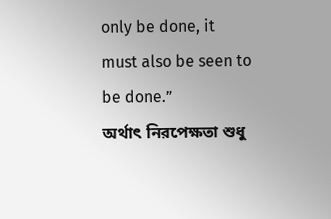only be done, it must also be seen to be done.”
অর্থাৎ নিরপেক্ষতা শুধু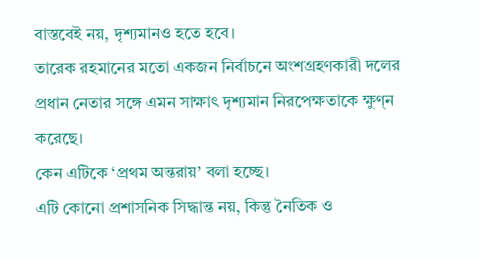বাস্তবেই নয়, দৃশ্যমানও হতে হবে।
তারেক রহমানের মতো একজন নির্বাচনে অংশগ্রহণকারী দলের প্রধান নেতার সঙ্গে এমন সাক্ষাৎ দৃশ্যমান নিরপেক্ষতাকে ক্ষুণ্ন করেছে।
কেন এটিকে ‘প্রথম অন্তরায়’ বলা হচ্ছে।
এটি কোনো প্রশাসনিক সিদ্ধান্ত নয়, কিন্তু নৈতিক ও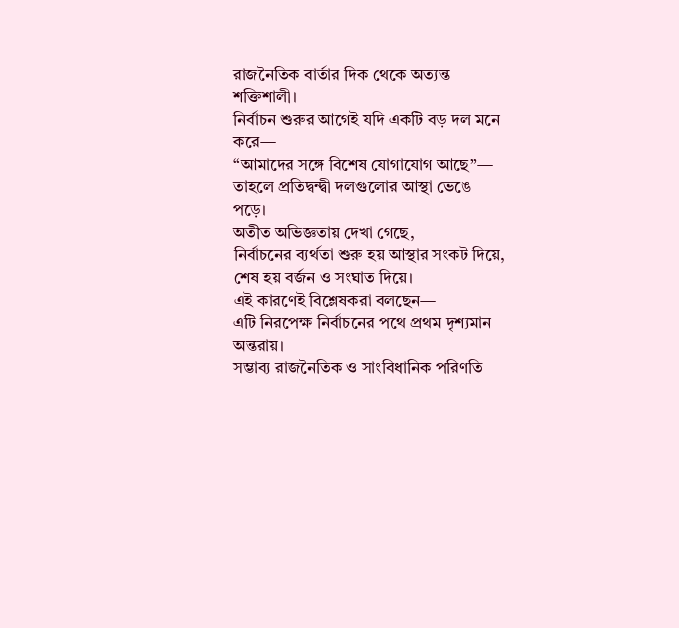রাজনৈতিক বার্তার দিক থেকে অত্যন্ত শক্তিশালী।
নির্বাচন শুরুর আগেই যদি একটি বড় দল মনে করে—
“আমাদের সঙ্গে বিশেষ যোগাযোগ আছে”—
তাহলে প্রতিদ্বন্দ্বী দলগুলোর আস্থা ভেঙে পড়ে।
অতীত অভিজ্ঞতায় দেখা গেছে,
নির্বাচনের ব্যর্থতা শুরু হয় আস্থার সংকট দিয়ে,
শেষ হয় বর্জন ও সংঘাত দিয়ে।
এই কারণেই বিশ্লেষকরা বলছেন—
এটি নিরপেক্ষ নির্বাচনের পথে প্রথম দৃশ্যমান অন্তরায়।
সম্ভাব্য রাজনৈতিক ও সাংবিধানিক পরিণতি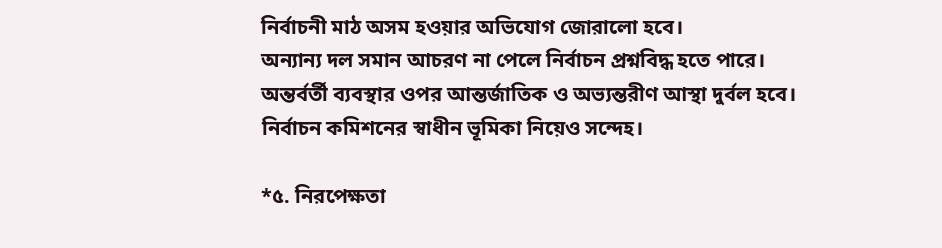নির্বাচনী মাঠ অসম হওয়ার অভিযোগ জোরালো হবে।
অন্যান্য দল সমান আচরণ না পেলে নির্বাচন প্রশ্নবিদ্ধ হতে পারে।
অন্তর্বর্তী ব্যবস্থার ওপর আন্তর্জাতিক ও অভ্যন্তরীণ আস্থা দুর্বল হবে।
নির্বাচন কমিশনের স্বাধীন ভূমিকা নিয়েও সন্দেহ।

*৫. নিরপেক্ষতা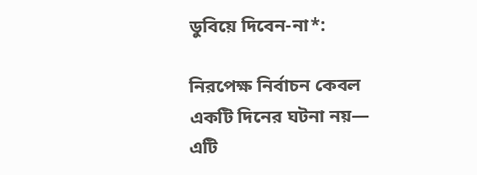ডুবিয়ে দিবেন-না*:

নিরপেক্ষ নির্বাচন কেবল একটি দিনের ঘটনা নয়—
এটি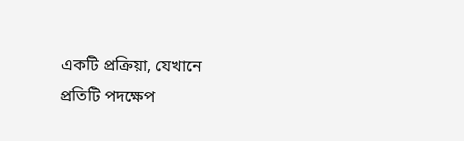একটি প্রক্রিয়া, যেখানে প্রতিটি পদক্ষেপ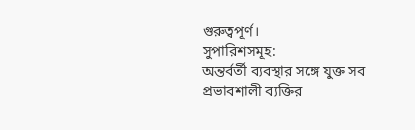গুরুত্বপূর্ণ।
সুপারিশসমূহ:
অন্তর্বর্তী ব্যবস্থার সঙ্গে যুক্ত সব প্রভাবশালী ব্যক্তির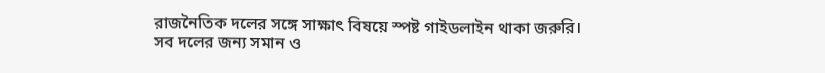রাজনৈতিক দলের সঙ্গে সাক্ষাৎ বিষয়ে স্পষ্ট গাইডলাইন থাকা জরুরি।
সব দলের জন্য সমান ও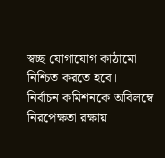স্বচ্ছ যোগাযোগ কাঠামো নিশ্চিত করতে হবে।
নির্বাচন কমিশনকে অবিলম্বে
নিরপেক্ষতা রক্ষায়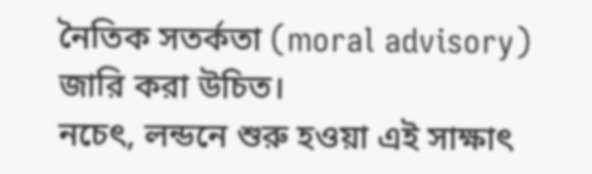নৈতিক সতর্কতা (moral advisory) জারি করা উচিত।
নচেৎ, লন্ডনে শুরু হওয়া এই সাক্ষাৎ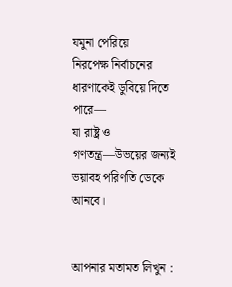যমুনা পেরিয়ে
নিরপেক্ষ নির্বাচনের ধারণাকেই ডুবিয়ে দিতে পারে—
যা রাষ্ট্র ও গণতন্ত্র—উভয়ের জন্যই ভয়াবহ পরিণতি ডেকে আনবে।


আপনার মতামত লিখুন :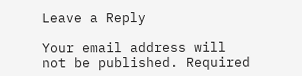Leave a Reply

Your email address will not be published. Required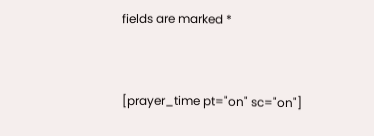fields are marked *


[prayer_time pt="on" sc="on"]